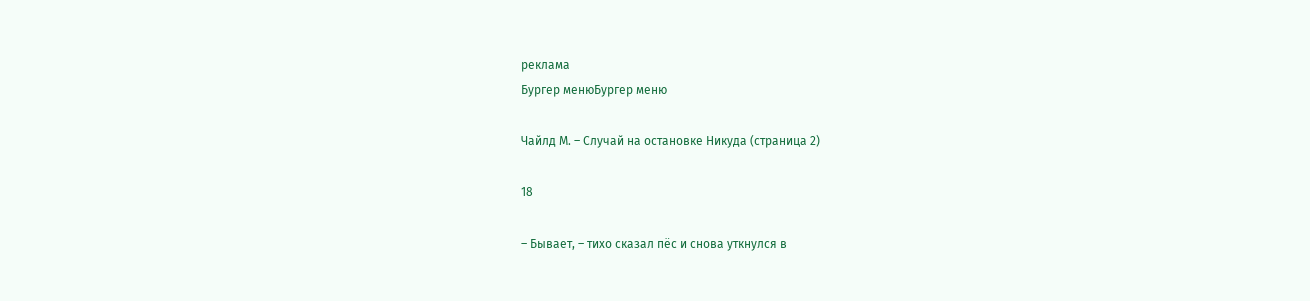реклама
Бургер менюБургер меню

Чайлд М. – Случай на остановке Никуда (страница 2)

18

– Бывает, – тихо сказал пёс и снова уткнулся в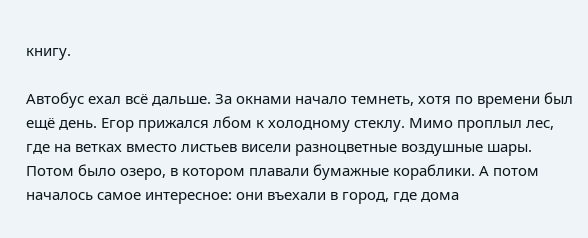книгу.

Автобус ехал всё дальше. За окнами начало темнеть, хотя по времени был ещё день. Егор прижался лбом к холодному стеклу. Мимо проплыл лес, где на ветках вместо листьев висели разноцветные воздушные шары. Потом было озеро, в котором плавали бумажные кораблики. А потом началось самое интересное: они въехали в город, где дома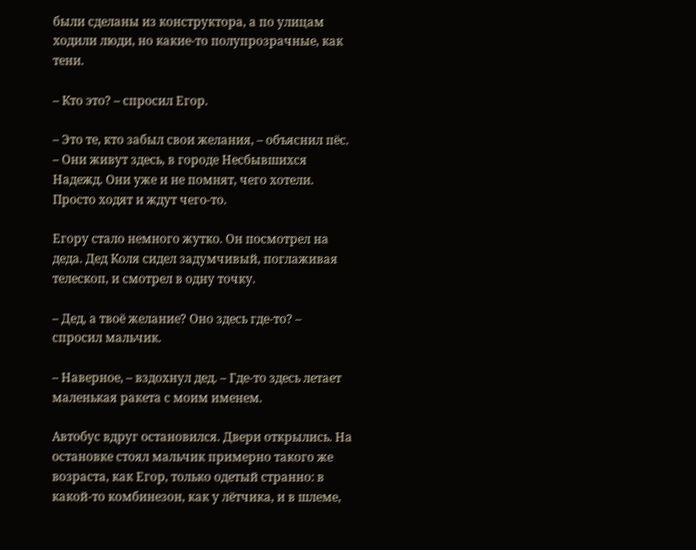были сделаны из конструктора, а по улицам ходили люди, но какие-то полупрозрачные, как тени.

– Кто это? – спросил Егор.

– Это те, кто забыл свои желания, – объяснил пёс. – Они живут здесь, в городе Несбывшихся Надежд. Они уже и не помнят, чего хотели. Просто ходят и ждут чего-то.

Егору стало немного жутко. Он посмотрел на деда. Дед Коля сидел задумчивый, поглаживая телескоп, и смотрел в одну точку.

– Дед, а твоё желание? Оно здесь где-то? – спросил мальчик.

– Наверное, – вздохнул дед. – Где-то здесь летает маленькая ракета с моим именем.

Автобус вдруг остановился. Двери открылись. На остановке стоял мальчик примерно такого же возраста, как Егор, только одетый странно: в какой-то комбинезон, как у лётчика, и в шлеме,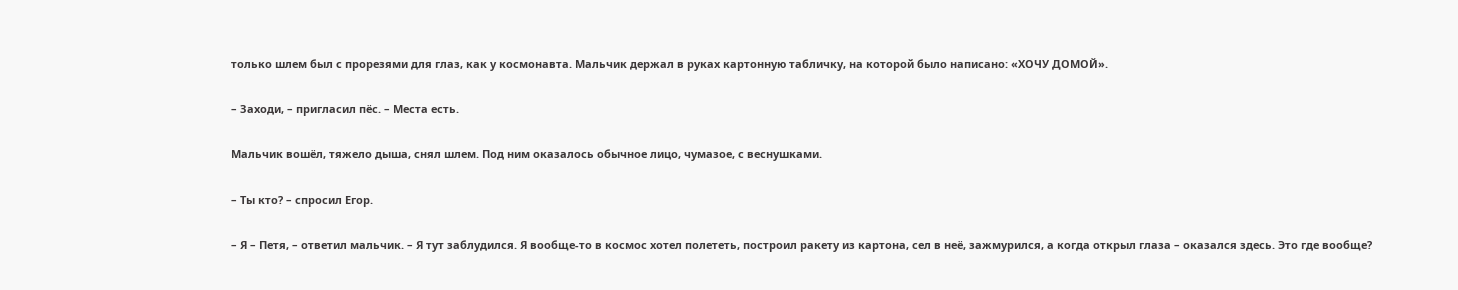только шлем был с прорезями для глаз, как у космонавта. Мальчик держал в руках картонную табличку, на которой было написано: «ХОЧУ ДОМОЙ».

– Заходи, – пригласил пёс. – Места есть.

Мальчик вошёл, тяжело дыша, снял шлем. Под ним оказалось обычное лицо, чумазое, с веснушками.

– Ты кто? – спросил Егор.

– Я – Петя, – ответил мальчик. – Я тут заблудился. Я вообще-то в космос хотел полететь, построил ракету из картона, сел в неё, зажмурился, а когда открыл глаза – оказался здесь. Это где вообще?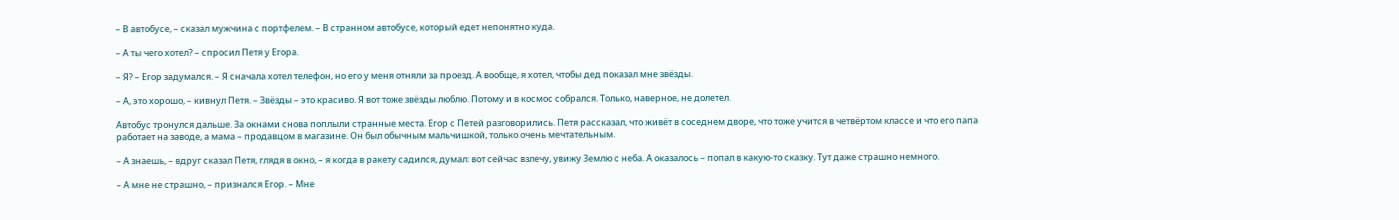– В автобусе, – сказал мужчина с портфелем. – В странном автобусе, который едет непонятно куда.

– А ты чего хотел? – спросил Петя у Егора.

– Я? – Егор задумался. – Я сначала хотел телефон, но его у меня отняли за проезд. А вообще, я хотел, чтобы дед показал мне звёзды.

– А, это хорошо, – кивнул Петя. – Звёзды – это красиво. Я вот тоже звёзды люблю. Потому и в космос собрался. Только, наверное, не долетел.

Автобус тронулся дальше. За окнами снова поплыли странные места. Егор с Петей разговорились. Петя рассказал, что живёт в соседнем дворе, что тоже учится в четвёртом классе и что его папа работает на заводе, а мама – продавцом в магазине. Он был обычным мальчишкой, только очень мечтательным.

– А знаешь, – вдруг сказал Петя, глядя в окно, – я когда в ракету садился, думал: вот сейчас взлечу, увижу Землю с неба. А оказалось – попал в какую-то сказку. Тут даже страшно немного.

– А мне не страшно, – признался Егор. – Мне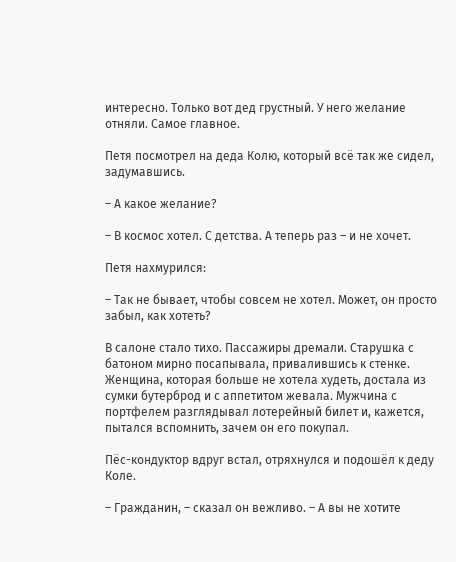интересно. Только вот дед грустный. У него желание отняли. Самое главное.

Петя посмотрел на деда Колю, который всё так же сидел, задумавшись.

– А какое желание?

– В космос хотел. С детства. А теперь раз – и не хочет.

Петя нахмурился:

– Так не бывает, чтобы совсем не хотел. Может, он просто забыл, как хотеть?

В салоне стало тихо. Пассажиры дремали. Старушка с батоном мирно посапывала, привалившись к стенке. Женщина, которая больше не хотела худеть, достала из сумки бутерброд и с аппетитом жевала. Мужчина с портфелем разглядывал лотерейный билет и, кажется, пытался вспомнить, зачем он его покупал.

Пёс-кондуктор вдруг встал, отряхнулся и подошёл к деду Коле.

– Гражданин, – сказал он вежливо. – А вы не хотите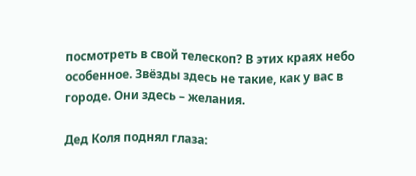посмотреть в свой телескоп? В этих краях небо особенное. Звёзды здесь не такие, как у вас в городе. Они здесь – желания.

Дед Коля поднял глаза: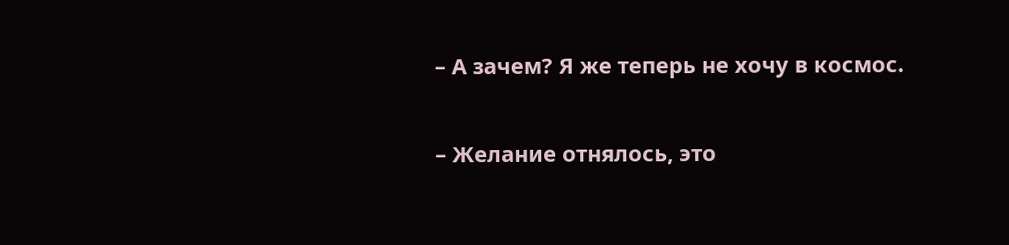– А зачем? Я же теперь не хочу в космос.

– Желание отнялось, это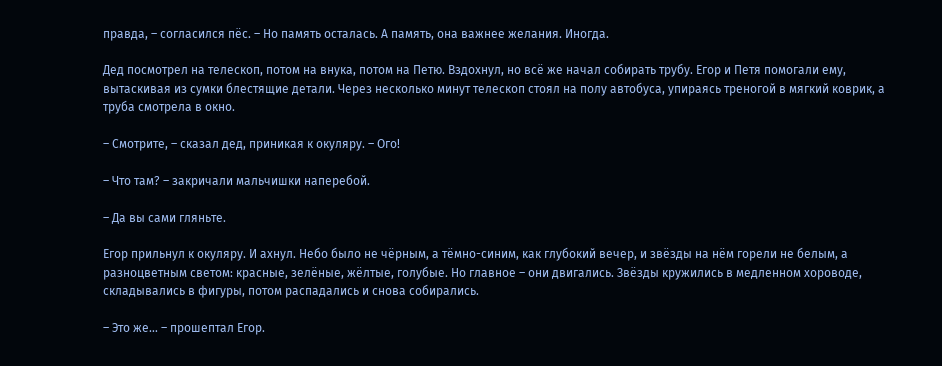правда, – согласился пёс. – Но память осталась. А память, она важнее желания. Иногда.

Дед посмотрел на телескоп, потом на внука, потом на Петю. Вздохнул, но всё же начал собирать трубу. Егор и Петя помогали ему, вытаскивая из сумки блестящие детали. Через несколько минут телескоп стоял на полу автобуса, упираясь треногой в мягкий коврик, а труба смотрела в окно.

– Смотрите, – сказал дед, приникая к окуляру. – Ого!

– Что там? – закричали мальчишки наперебой.

– Да вы сами гляньте.

Егор прильнул к окуляру. И ахнул. Небо было не чёрным, а тёмно-синим, как глубокий вечер, и звёзды на нём горели не белым, а разноцветным светом: красные, зелёные, жёлтые, голубые. Но главное – они двигались. Звёзды кружились в медленном хороводе, складывались в фигуры, потом распадались и снова собирались.

– Это же… – прошептал Егор.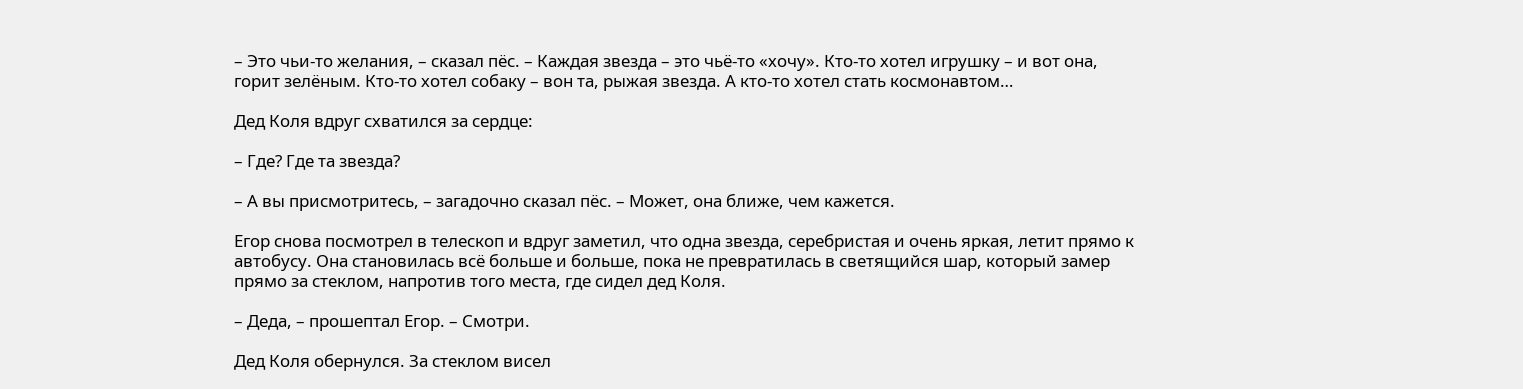– Это чьи-то желания, – сказал пёс. – Каждая звезда – это чьё-то «хочу». Кто-то хотел игрушку – и вот она, горит зелёным. Кто-то хотел собаку – вон та, рыжая звезда. А кто-то хотел стать космонавтом…

Дед Коля вдруг схватился за сердце:

– Где? Где та звезда?

– А вы присмотритесь, – загадочно сказал пёс. – Может, она ближе, чем кажется.

Егор снова посмотрел в телескоп и вдруг заметил, что одна звезда, серебристая и очень яркая, летит прямо к автобусу. Она становилась всё больше и больше, пока не превратилась в светящийся шар, который замер прямо за стеклом, напротив того места, где сидел дед Коля.

– Деда, – прошептал Егор. – Смотри.

Дед Коля обернулся. За стеклом висел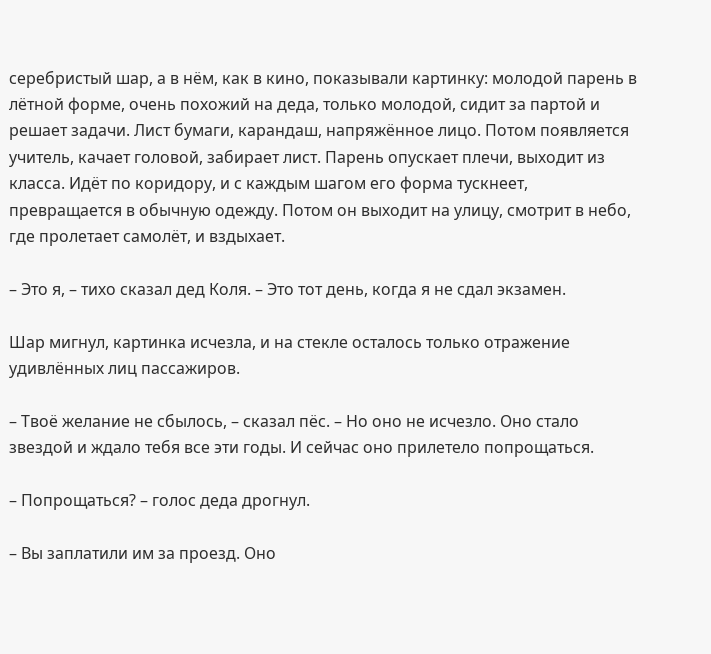серебристый шар, а в нём, как в кино, показывали картинку: молодой парень в лётной форме, очень похожий на деда, только молодой, сидит за партой и решает задачи. Лист бумаги, карандаш, напряжённое лицо. Потом появляется учитель, качает головой, забирает лист. Парень опускает плечи, выходит из класса. Идёт по коридору, и с каждым шагом его форма тускнеет, превращается в обычную одежду. Потом он выходит на улицу, смотрит в небо, где пролетает самолёт, и вздыхает.

– Это я, – тихо сказал дед Коля. – Это тот день, когда я не сдал экзамен.

Шар мигнул, картинка исчезла, и на стекле осталось только отражение удивлённых лиц пассажиров.

– Твоё желание не сбылось, – сказал пёс. – Но оно не исчезло. Оно стало звездой и ждало тебя все эти годы. И сейчас оно прилетело попрощаться.

– Попрощаться? – голос деда дрогнул.

– Вы заплатили им за проезд. Оно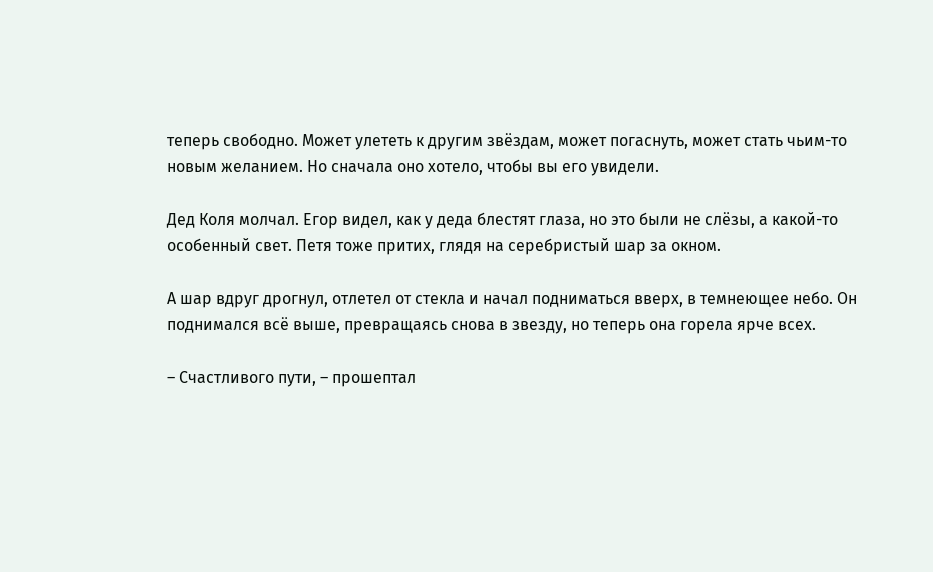теперь свободно. Может улететь к другим звёздам, может погаснуть, может стать чьим-то новым желанием. Но сначала оно хотело, чтобы вы его увидели.

Дед Коля молчал. Егор видел, как у деда блестят глаза, но это были не слёзы, а какой-то особенный свет. Петя тоже притих, глядя на серебристый шар за окном.

А шар вдруг дрогнул, отлетел от стекла и начал подниматься вверх, в темнеющее небо. Он поднимался всё выше, превращаясь снова в звезду, но теперь она горела ярче всех.

– Счастливого пути, – прошептал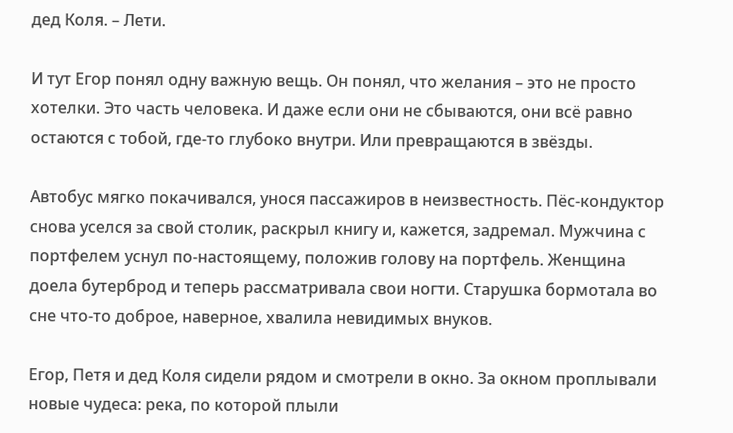дед Коля. – Лети.

И тут Егор понял одну важную вещь. Он понял, что желания – это не просто хотелки. Это часть человека. И даже если они не сбываются, они всё равно остаются с тобой, где-то глубоко внутри. Или превращаются в звёзды.

Автобус мягко покачивался, унося пассажиров в неизвестность. Пёс-кондуктор снова уселся за свой столик, раскрыл книгу и, кажется, задремал. Мужчина с портфелем уснул по-настоящему, положив голову на портфель. Женщина доела бутерброд и теперь рассматривала свои ногти. Старушка бормотала во сне что-то доброе, наверное, хвалила невидимых внуков.

Егор, Петя и дед Коля сидели рядом и смотрели в окно. За окном проплывали новые чудеса: река, по которой плыли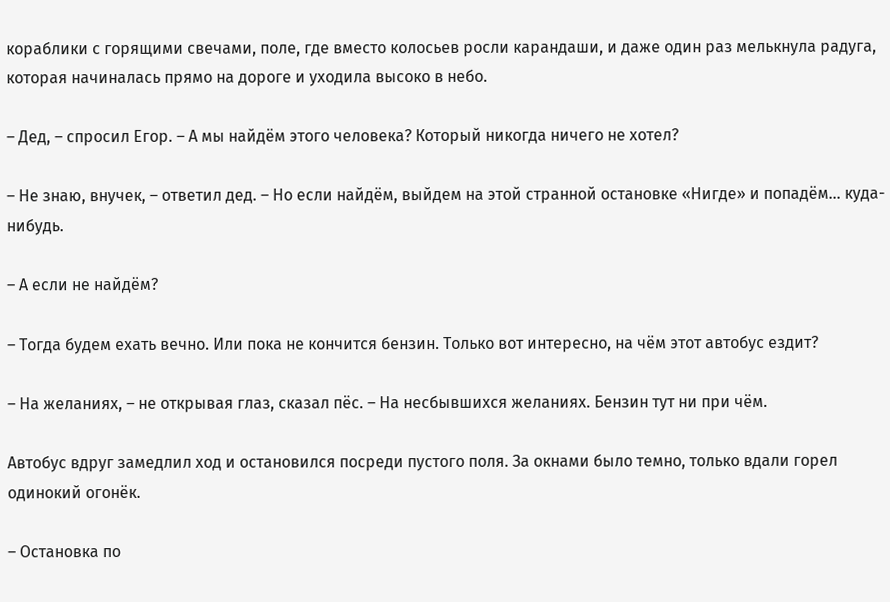кораблики с горящими свечами, поле, где вместо колосьев росли карандаши, и даже один раз мелькнула радуга, которая начиналась прямо на дороге и уходила высоко в небо.

– Дед, – спросил Егор. – А мы найдём этого человека? Который никогда ничего не хотел?

– Не знаю, внучек, – ответил дед. – Но если найдём, выйдем на этой странной остановке «Нигде» и попадём… куда-нибудь.

– А если не найдём?

– Тогда будем ехать вечно. Или пока не кончится бензин. Только вот интересно, на чём этот автобус ездит?

– На желаниях, – не открывая глаз, сказал пёс. – На несбывшихся желаниях. Бензин тут ни при чём.

Автобус вдруг замедлил ход и остановился посреди пустого поля. За окнами было темно, только вдали горел одинокий огонёк.

– Остановка по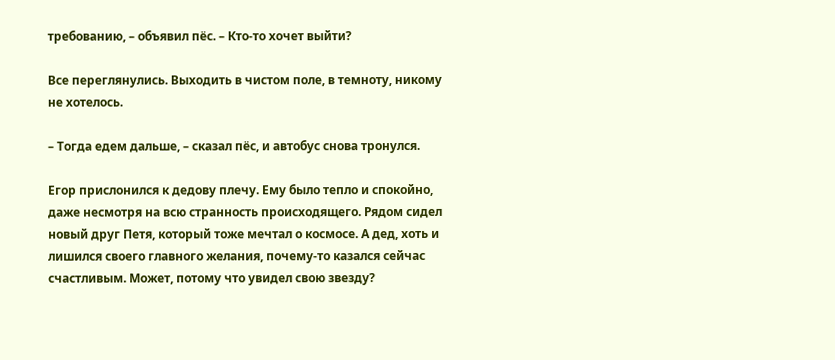требованию, – объявил пёс. – Кто-то хочет выйти?

Все переглянулись. Выходить в чистом поле, в темноту, никому не хотелось.

– Тогда едем дальше, – сказал пёс, и автобус снова тронулся.

Егор прислонился к дедову плечу. Ему было тепло и спокойно, даже несмотря на всю странность происходящего. Рядом сидел новый друг Петя, который тоже мечтал о космосе. А дед, хоть и лишился своего главного желания, почему-то казался сейчас счастливым. Может, потому что увидел свою звезду?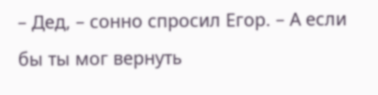– Дед, – сонно спросил Егор. – А если бы ты мог вернуть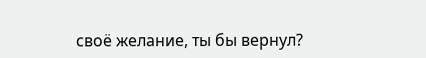своё желание, ты бы вернул?